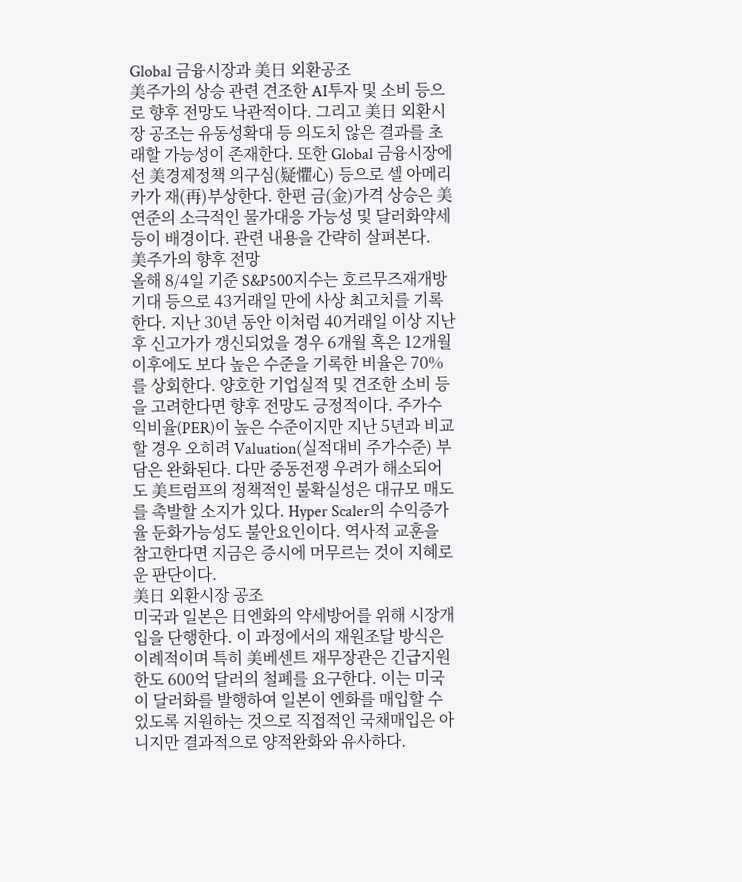Global 금융시장과 美日 외환공조
美주가의 상승 관련 견조한 AI투자 및 소비 등으로 향후 전망도 낙관적이다. 그리고 美日 외환시장 공조는 유동성확대 등 의도치 않은 결과를 초래할 가능성이 존재한다. 또한 Global 금융시장에선 美경제정책 의구심(疑懼心) 등으로 셀 아메리카가 재(再)부상한다. 한편 금(金)가격 상승은 美연준의 소극적인 물가대응 가능성 및 달러화약세 등이 배경이다. 관련 내용을 간략히 살펴본다.
美주가의 향후 전망
올해 8/4일 기준 S&P500지수는 호르무즈재개방 기대 등으로 43거래일 만에 사상 최고치를 기록한다. 지난 30년 동안 이처럼 40거래일 이상 지난 후 신고가가 갱신되었을 경우 6개월 혹은 12개월 이후에도 보다 높은 수준을 기록한 비율은 70%를 상회한다. 양호한 기업실적 및 견조한 소비 등을 고려한다면 향후 전망도 긍정적이다. 주가수익비율(PER)이 높은 수준이지만 지난 5년과 비교할 경우 오히려 Valuation(실적대비 주가수준) 부담은 완화된다. 다만 중동전쟁 우려가 해소되어도 美트럼프의 정책적인 불확실성은 대규모 매도를 촉발할 소지가 있다. Hyper Scaler의 수익증가율 둔화가능성도 불안요인이다. 역사적 교훈을 참고한다면 지금은 증시에 머무르는 것이 지혜로운 판단이다.
美日 외환시장 공조
미국과 일본은 日엔화의 약세방어를 위해 시장개입을 단행한다. 이 과정에서의 재원조달 방식은 이례적이며 특히 美베센트 재무장관은 긴급지원한도 600억 달러의 철폐를 요구한다. 이는 미국이 달러화를 발행하여 일본이 엔화를 매입할 수 있도록 지원하는 것으로 직접적인 국채매입은 아니지만 결과적으로 양적완화와 유사하다.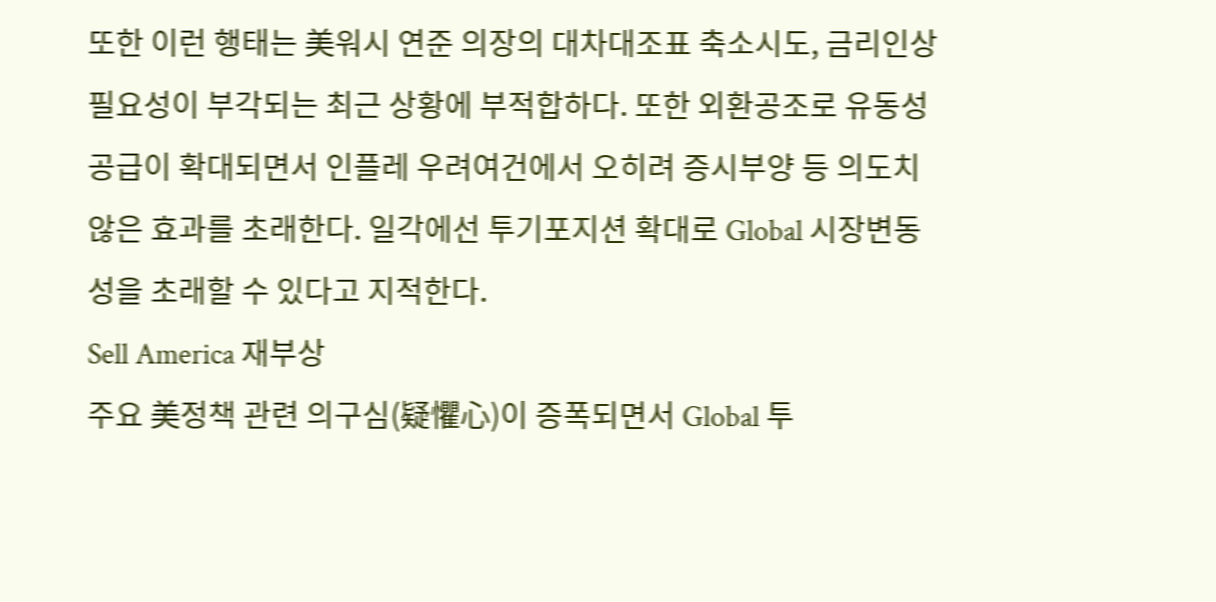또한 이런 행태는 美워시 연준 의장의 대차대조표 축소시도, 금리인상 필요성이 부각되는 최근 상황에 부적합하다. 또한 외환공조로 유동성공급이 확대되면서 인플레 우려여건에서 오히려 증시부양 등 의도치 않은 효과를 초래한다. 일각에선 투기포지션 확대로 Global 시장변동성을 초래할 수 있다고 지적한다.
Sell America 재부상
주요 美정책 관련 의구심(疑懼心)이 증폭되면서 Global 투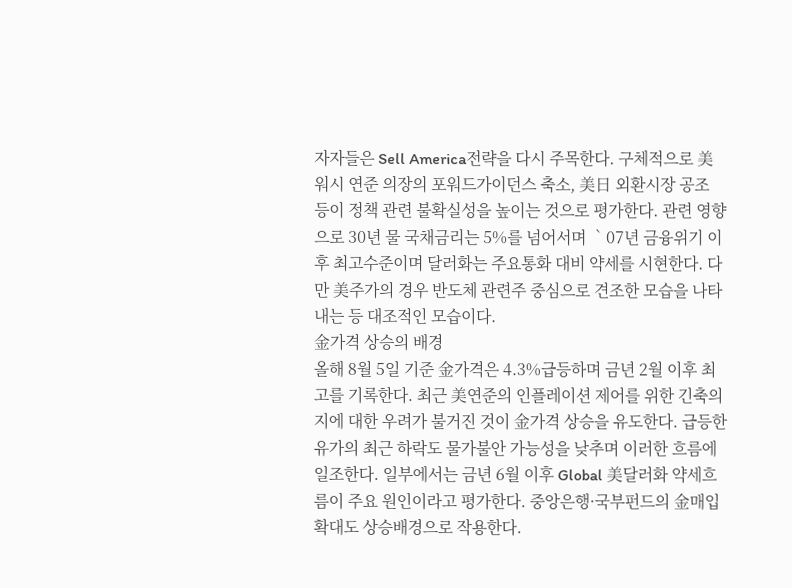자자들은 Sell America전략을 다시 주목한다. 구체적으로 美워시 연준 의장의 포워드가이던스 축소, 美日 외환시장 공조 등이 정책 관련 불확실성을 높이는 것으로 평가한다. 관련 영향으로 30년 물 국채금리는 5%를 넘어서며 ‵07년 금융위기 이후 최고수준이며 달러화는 주요통화 대비 약세를 시현한다. 다만 美주가의 경우 반도체 관련주 중심으로 견조한 모습을 나타내는 등 대조적인 모습이다.
金가격 상승의 배경
올해 8월 5일 기준 金가격은 4.3%급등하며 금년 2월 이후 최고를 기록한다. 최근 美연준의 인플레이션 제어를 위한 긴축의지에 대한 우려가 불거진 것이 金가격 상승을 유도한다. 급등한 유가의 최근 하락도 물가불안 가능성을 낮추며 이러한 흐름에 일조한다. 일부에서는 금년 6월 이후 Global 美달러화 약세흐름이 주요 원인이라고 평가한다. 중앙은행·국부펀드의 金매입 확대도 상승배경으로 작용한다.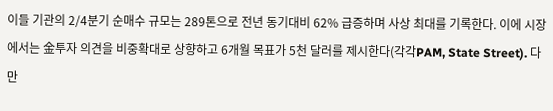이들 기관의 2/4분기 순매수 규모는 289톤으로 전년 동기대비 62% 급증하며 사상 최대를 기록한다. 이에 시장에서는 金투자 의견을 비중확대로 상향하고 6개월 목표가 5천 달러를 제시한다(각각PAM, State Street). 다만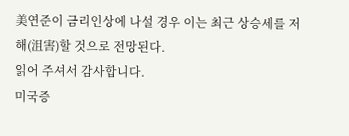美연준이 금리인상에 나설 경우 이는 최근 상승세를 저해(沮害)할 것으로 전망된다.
읽어 주셔서 감사합니다.
미국증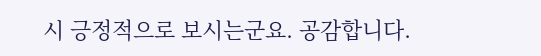시 긍정적으로 보시는군요. 공감합니다.